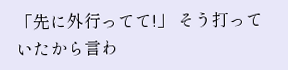「先に外行ってて!」 そう打っていたから言わ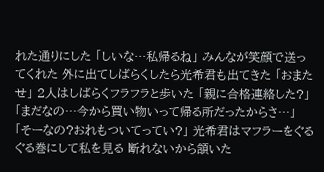れた通りにした 「しいな…私帰るね」 みんなが笑顔で送ってくれた 外に出てしばらくしたら光希君も出てきた 「おまたせ」 2人はしばらくフラフラと歩いた 「親に合格連絡した?」 「まだなの…今から買い物いって帰る所だったからさ…」 「そーなの?おれもついてってい?」 光希君はマフラーをぐるぐる巻にして私を見る 断れないから頷いた